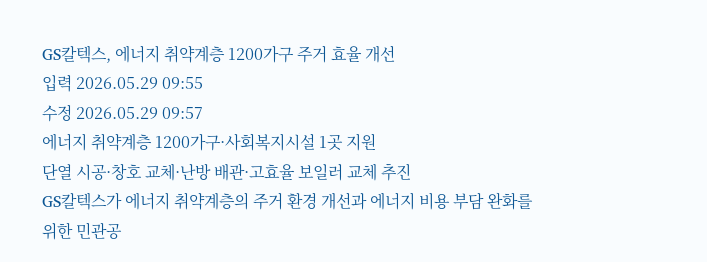GS칼텍스, 에너지 취약계층 1200가구 주거 효율 개선
입력 2026.05.29 09:55
수정 2026.05.29 09:57
에너지 취약계층 1200가구·사회복지시설 1곳 지원
단열 시공·창호 교체·난방 배관·고효율 보일러 교체 추진
GS칼텍스가 에너지 취약계층의 주거 환경 개선과 에너지 비용 부담 완화를 위한 민관공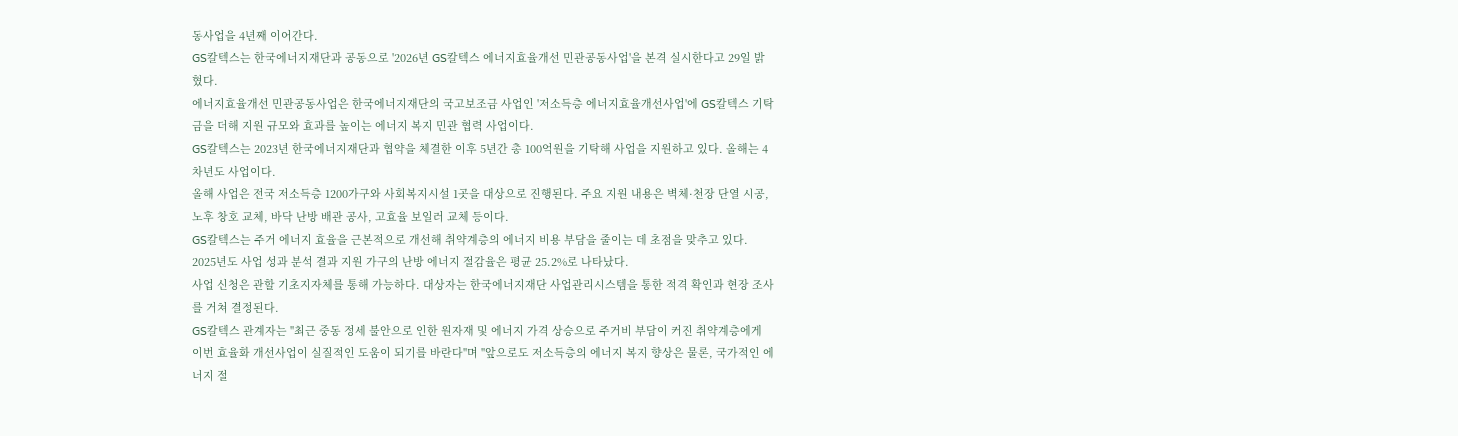동사업을 4년째 이어간다.
GS칼텍스는 한국에너지재단과 공동으로 '2026년 GS칼텍스 에너지효율개선 민관공동사업'을 본격 실시한다고 29일 밝혔다.
에너지효율개선 민관공동사업은 한국에너지재단의 국고보조금 사업인 '저소득층 에너지효율개선사업'에 GS칼텍스 기탁금을 더해 지원 규모와 효과를 높이는 에너지 복지 민관 협력 사업이다.
GS칼텍스는 2023년 한국에너지재단과 협약을 체결한 이후 5년간 총 100억원을 기탁해 사업을 지원하고 있다. 올해는 4차년도 사업이다.
올해 사업은 전국 저소득층 1200가구와 사회복지시설 1곳을 대상으로 진행된다. 주요 지원 내용은 벽체·천장 단열 시공, 노후 창호 교체, 바닥 난방 배관 공사, 고효율 보일러 교체 등이다.
GS칼텍스는 주거 에너지 효율을 근본적으로 개선해 취약계층의 에너지 비용 부담을 줄이는 데 초점을 맞추고 있다.
2025년도 사업 성과 분석 결과 지원 가구의 난방 에너지 절감율은 평균 25.2%로 나타났다.
사업 신청은 관할 기초지자체를 통해 가능하다. 대상자는 한국에너지재단 사업관리시스템을 통한 적격 확인과 현장 조사를 거쳐 결정된다.
GS칼텍스 관계자는 "최근 중동 정세 불안으로 인한 원자재 및 에너지 가격 상승으로 주거비 부담이 커진 취약계층에게 이번 효율화 개선사업이 실질적인 도움이 되기를 바란다"며 "앞으로도 저소득층의 에너지 복지 향상은 물론, 국가적인 에너지 절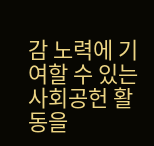감 노력에 기여할 수 있는 사회공헌 활동을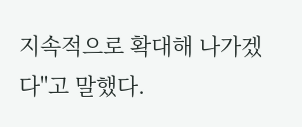지속적으로 확대해 나가겠다"고 말했다.